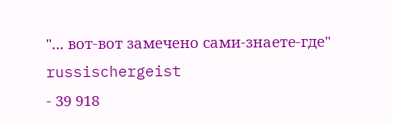"... вот-вот замечено сами-знаете-где"
russischergeist
- 39 918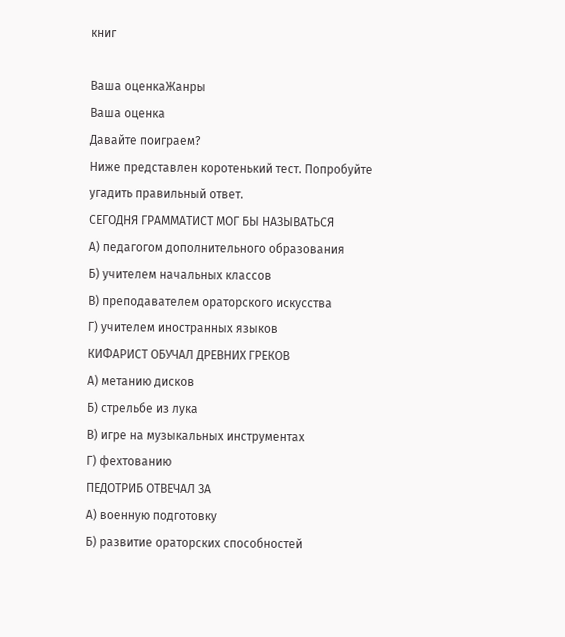книг

Ваша оценкаЖанры
Ваша оценка
Давайте поиграем?
Ниже представлен коротенький тест. Попробуйте угадить правильный ответ.
СЕГОДНЯ ГРАММАТИСТ МОГ БЫ НАЗЫВАТЬСЯ
А) педагогом дополнительного образования
Б) учителем начальных классов
В) преподавателем ораторского искусства
Г) учителем иностранных языков
КИФАРИСТ ОБУЧАЛ ДРЕВНИХ ГРЕКОВ
А) метанию дисков
Б) стрельбе из лука
В) игре на музыкальных инструментах
Г) фехтованию
ПЕДОТРИБ ОТВЕЧАЛ ЗА
А) военную подготовку
Б) развитие ораторских способностей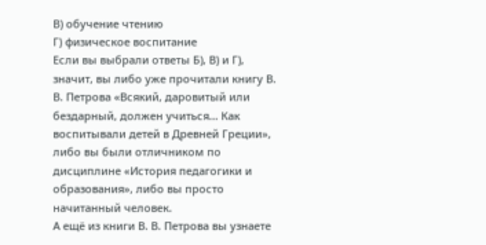В) обучение чтению
Г) физическое воспитание
Если вы выбрали ответы Б), В) и Г), значит, вы либо уже прочитали книгу В. В. Петрова «Всякий, даровитый или бездарный, должен учиться... Как воспитывали детей в Древней Греции», либо вы были отличником по дисциплине «История педагогики и образования», либо вы просто начитанный человек.
А ещё из книги В. В. Петрова вы узнаете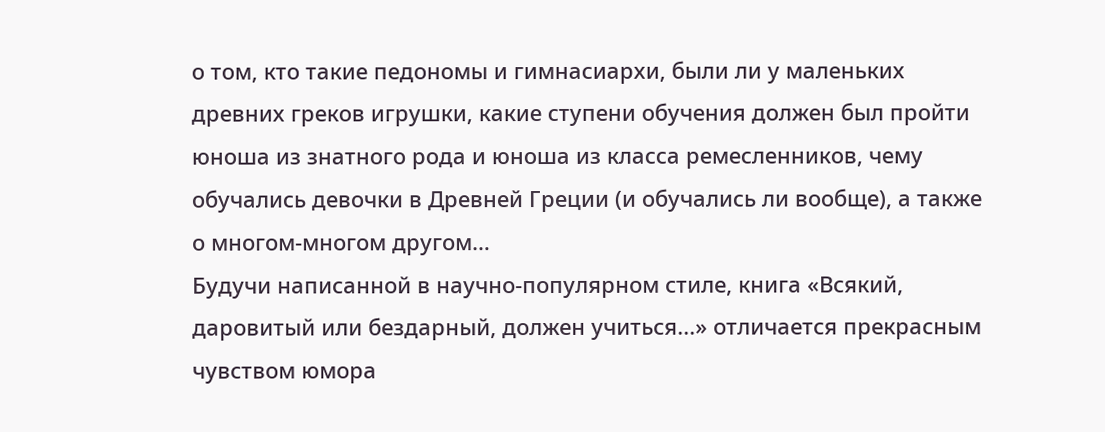о том, кто такие педономы и гимнасиархи, были ли у маленьких древних греков игрушки, какие ступени обучения должен был пройти юноша из знатного рода и юноша из класса ремесленников, чему обучались девочки в Древней Греции (и обучались ли вообще), а также о многом-многом другом…
Будучи написанной в научно-популярном стиле, книга «Всякий, даровитый или бездарный, должен учиться...» отличается прекрасным чувством юмора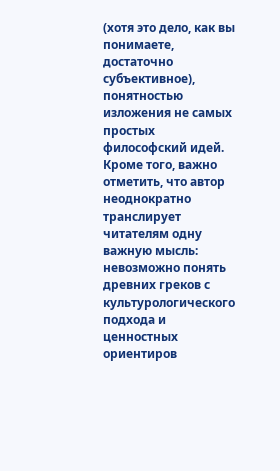(хотя это дело, как вы понимаете, достаточно субъективное), понятностью изложения не самых простых философский идей.
Кроме того, важно отметить, что автор неоднократно транслирует читателям одну важную мысль: невозможно понять древних греков с культурологического подхода и ценностных ориентиров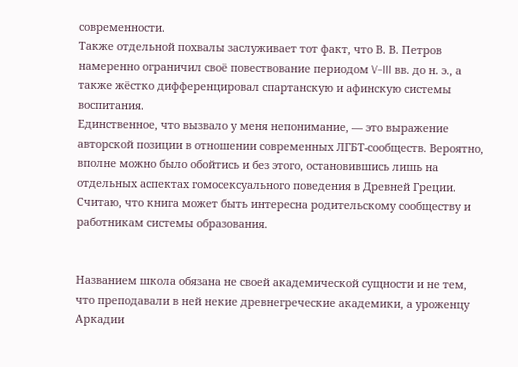современности.
Также отдельной похвалы заслуживает тот факт, что В. В. Петров намеренно ограничил своё повествование периодом V–III вв. до н. э., а также жёстко дифференцировал спартанскую и афинскую системы воспитания.
Единственное, что вызвало у меня непонимание, — это выражение авторской позиции в отношении современных ЛГБТ-сообществ. Вероятно, вполне можно было обойтись и без этого, остановившись лишь на отдельных аспектах гомосексуального поведения в Древней Греции.
Считаю, что книга может быть интересна родительскому сообществу и работникам системы образования.


Названием школа обязана не своей академической сущности и не тем, что преподавали в ней некие древнегреческие академики, а уроженцу Аркадии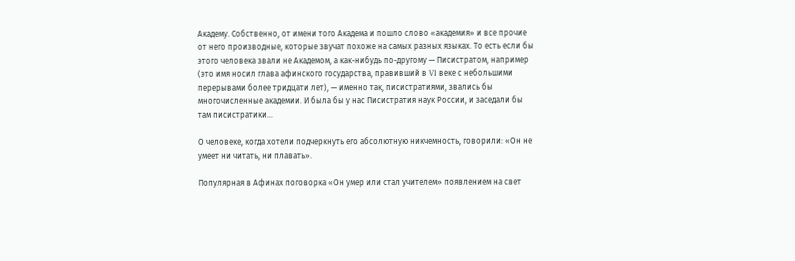Академу. Собственно, от имени того Академа и пошло слово «академия» и все прочие от него производные, которые звучат похоже на самых разных языках. То есть если бы этого человека звали не Академом, а как-нибудь по-другому — Писистратом, например (это имя носил глава афинского государства, правивший в VI веке с небольшими перерывами более тридцати лет), — именно так, писистратиями, звались бы многочисленные академии. И была бы у нас Писистратия наук России, и заседали бы там писистратики...

О человеке, когда хотели подчеркнуть его абсолютную никчемность, говорили: «Он не умеет ни читать, ни плавать».

Популярная в Афинах поговорка «Он умер или стал учителем» появлением на свет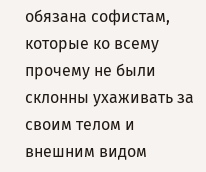обязана софистам, которые ко всему прочему не были склонны ухаживать за своим телом и внешним видом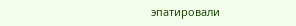эпатировали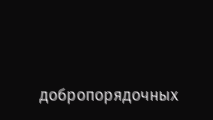добропорядочных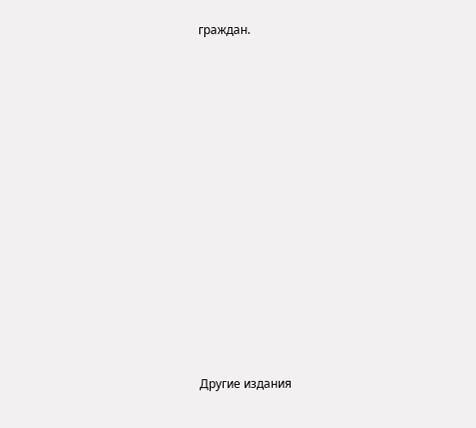граждан.














Другие издания